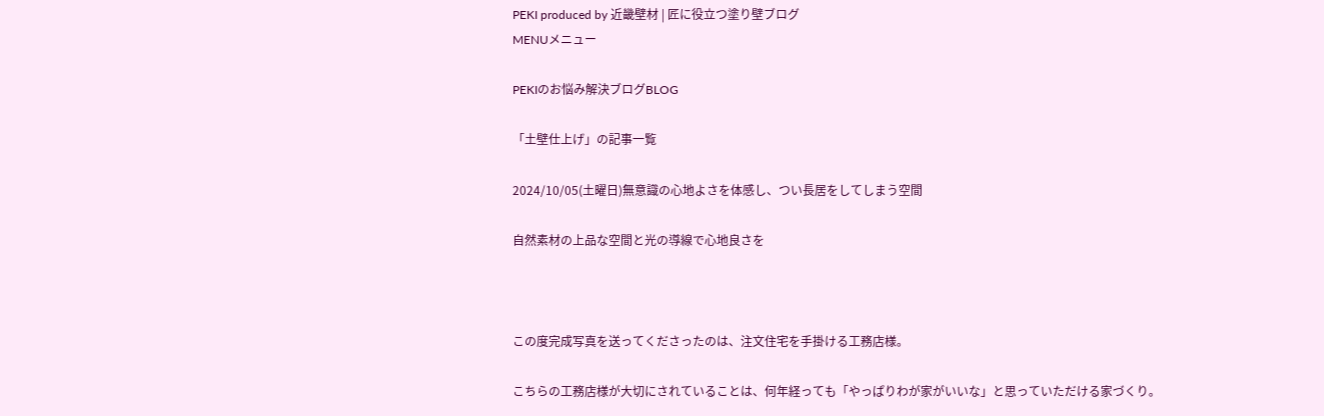PEKI produced by 近畿壁材 | 匠に役立つ塗り壁ブログ
MENUメニュー

PEKIのお悩み解決ブログBLOG

「土壁仕上げ」の記事一覧

2024/10/05(土曜日)無意識の心地よさを体感し、つい長居をしてしまう空間

自然素材の上品な空間と光の導線で心地良さを



この度完成写真を送ってくださったのは、注文住宅を手掛ける工務店様。

こちらの工務店様が大切にされていることは、何年経っても「やっぱりわが家がいいな」と思っていただける家づくり。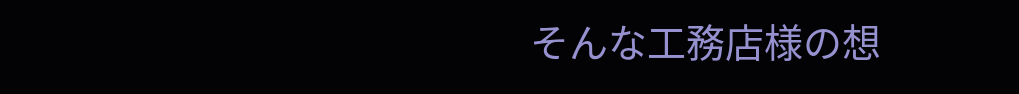そんな工務店様の想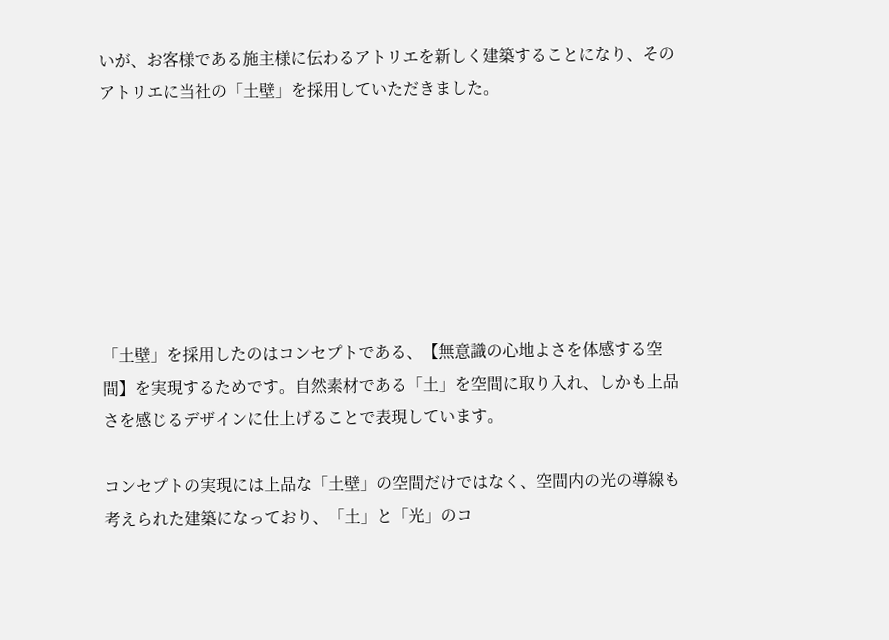いが、お客様である施主様に伝わるアトリエを新しく建築することになり、そのアトリエに当社の「土壁」を採用していただきました。







「土壁」を採用したのはコンセプトである、【無意識の心地よさを体感する空間】を実現するためです。自然素材である「土」を空間に取り入れ、しかも上品さを感じるデザインに仕上げることで表現しています。

コンセプトの実現には上品な「土壁」の空間だけではなく、空間内の光の導線も考えられた建築になっており、「土」と「光」のコ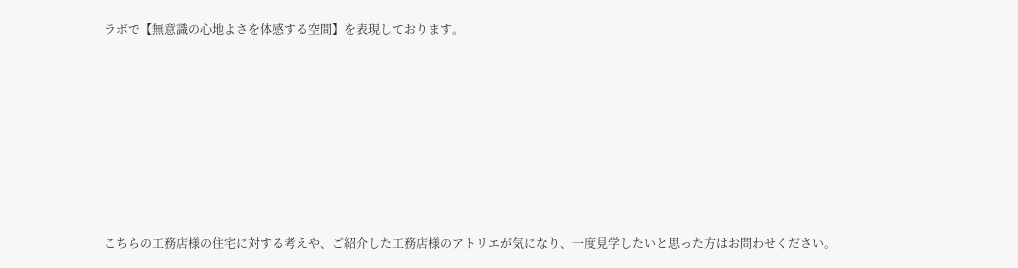ラボで【無意識の心地よさを体感する空間】を表現しております。







こちらの工務店様の住宅に対する考えや、ご紹介した工務店様のアトリエが気になり、一度見学したいと思った方はお問わせください。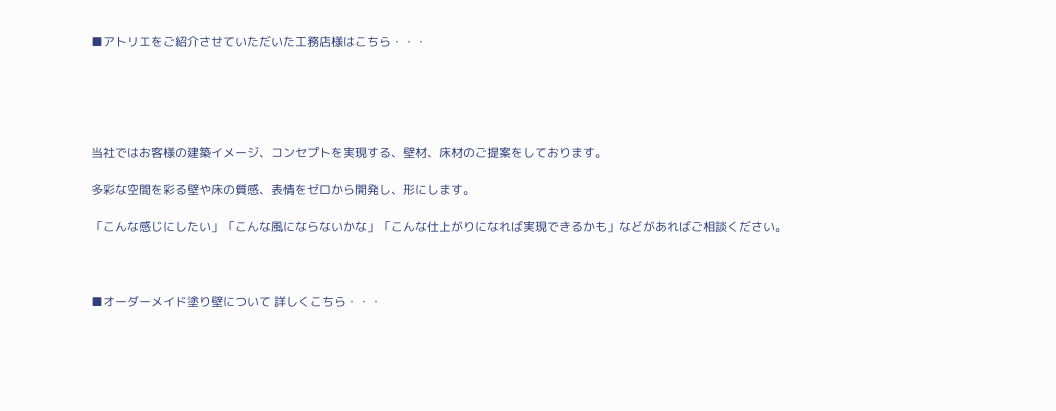■アトリエをご紹介させていただいた工務店様はこちら・・・





当社ではお客様の建築イメージ、コンセプトを実現する、壁材、床材のご提案をしております。

多彩な空間を彩る壁や床の質感、表情をゼロから開発し、形にします。

「こんな感じにしたい」「こんな風にならないかな」「こんな仕上がりになれば実現できるかも」などがあればご相談ください。



■オーダーメイド塗り壁について 詳しくこちら・・・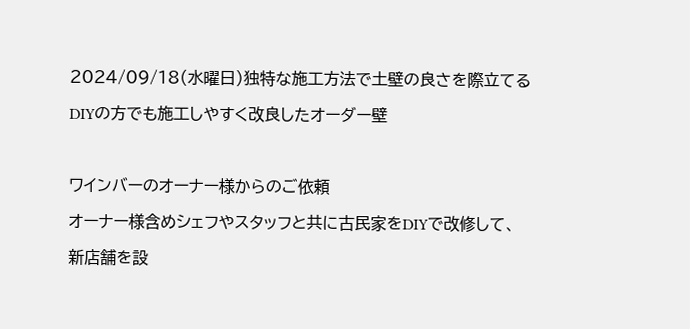2024/09/18(水曜日)独特な施工方法で土壁の良さを際立てる

DIYの方でも施工しやすく改良したオーダー壁



ワインバーのオーナー様からのご依頼

オーナー様含めシェフやスタッフと共に古民家をDIYで改修して、

新店舗を設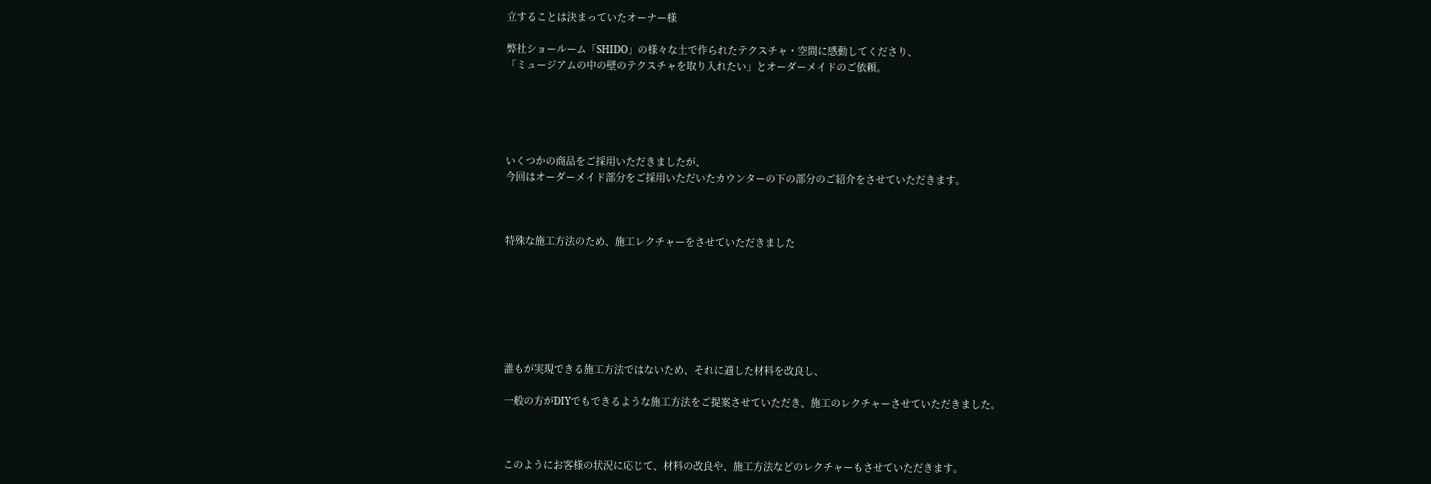立することは決まっていたオーナー様

弊社ショールーム「SHIDO」の様々な土で作られたテクスチャ・空間に感動してくださり、
「ミュージアムの中の壁のテクスチャを取り入れたい」とオーダーメイドのご依頼。





いくつかの商品をご採用いただきましたが、
今回はオーダーメイド部分をご採用いただいたカウンターの下の部分のご紹介をさせていただきます。



特殊な施工方法のため、施工レクチャーをさせていただきました







誰もが実現できる施工方法ではないため、それに適した材料を改良し、

一般の方がDIYでもできるような施工方法をご提案させていただき、施工のレクチャーさせていただきました。



このようにお客様の状況に応じて、材料の改良や、施工方法などのレクチャーもさせていただきます。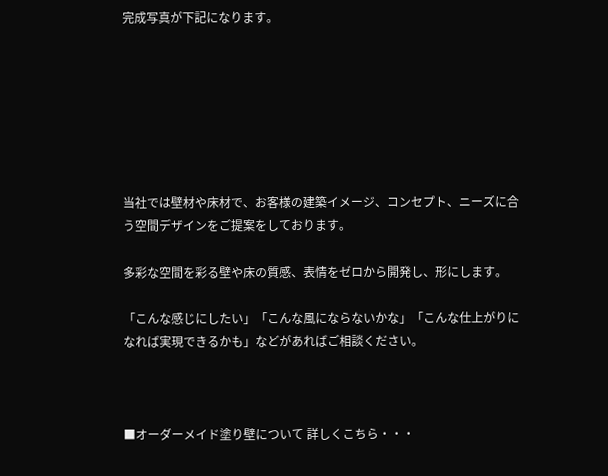完成写真が下記になります。







当社では壁材や床材で、お客様の建築イメージ、コンセプト、ニーズに合う空間デザインをご提案をしております。

多彩な空間を彩る壁や床の質感、表情をゼロから開発し、形にします。

「こんな感じにしたい」「こんな風にならないかな」「こんな仕上がりになれば実現できるかも」などがあればご相談ください。



■オーダーメイド塗り壁について 詳しくこちら・・・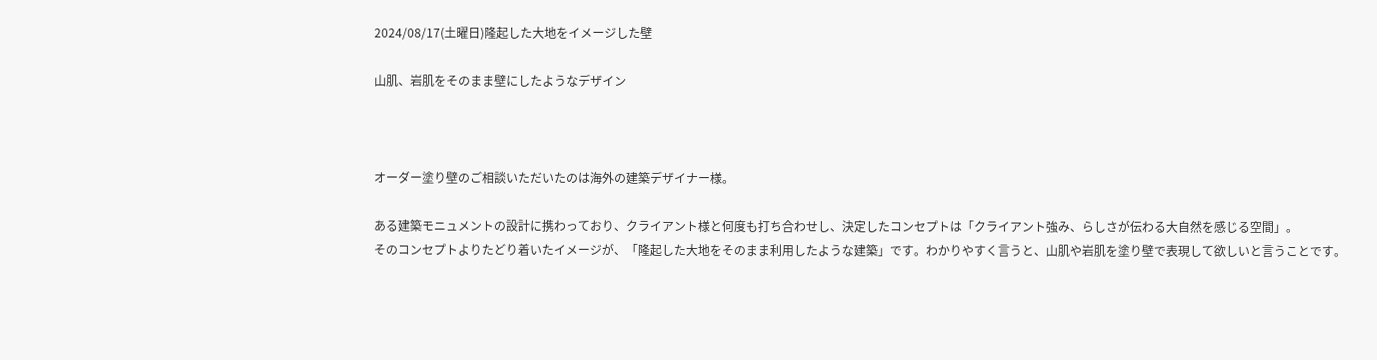2024/08/17(土曜日)隆起した大地をイメージした壁

山肌、岩肌をそのまま壁にしたようなデザイン



オーダー塗り壁のご相談いただいたのは海外の建築デザイナー様。

ある建築モニュメントの設計に携わっており、クライアント様と何度も打ち合わせし、決定したコンセプトは「クライアント強み、らしさが伝わる大自然を感じる空間」。
そのコンセプトよりたどり着いたイメージが、「隆起した大地をそのまま利用したような建築」です。わかりやすく言うと、山肌や岩肌を塗り壁で表現して欲しいと言うことです。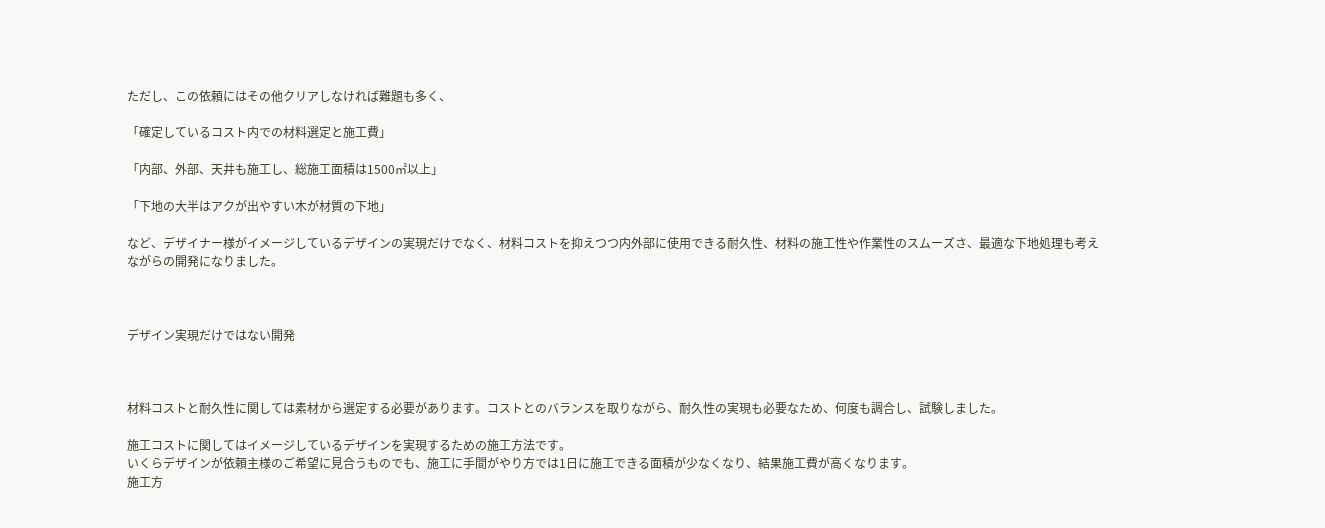ただし、この依頼にはその他クリアしなければ難題も多く、

「確定しているコスト内での材料選定と施工費」

「内部、外部、天井も施工し、総施工面積は1500㎡以上」

「下地の大半はアクが出やすい木が材質の下地」

など、デザイナー様がイメージしているデザインの実現だけでなく、材料コストを抑えつつ内外部に使用できる耐久性、材料の施工性や作業性のスムーズさ、最適な下地処理も考えながらの開発になりました。



デザイン実現だけではない開発



材料コストと耐久性に関しては素材から選定する必要があります。コストとのバランスを取りながら、耐久性の実現も必要なため、何度も調合し、試験しました。

施工コストに関してはイメージしているデザインを実現するための施工方法です。
いくらデザインが依頼主様のご希望に見合うものでも、施工に手間がやり方では1日に施工できる面積が少なくなり、結果施工費が高くなります。
施工方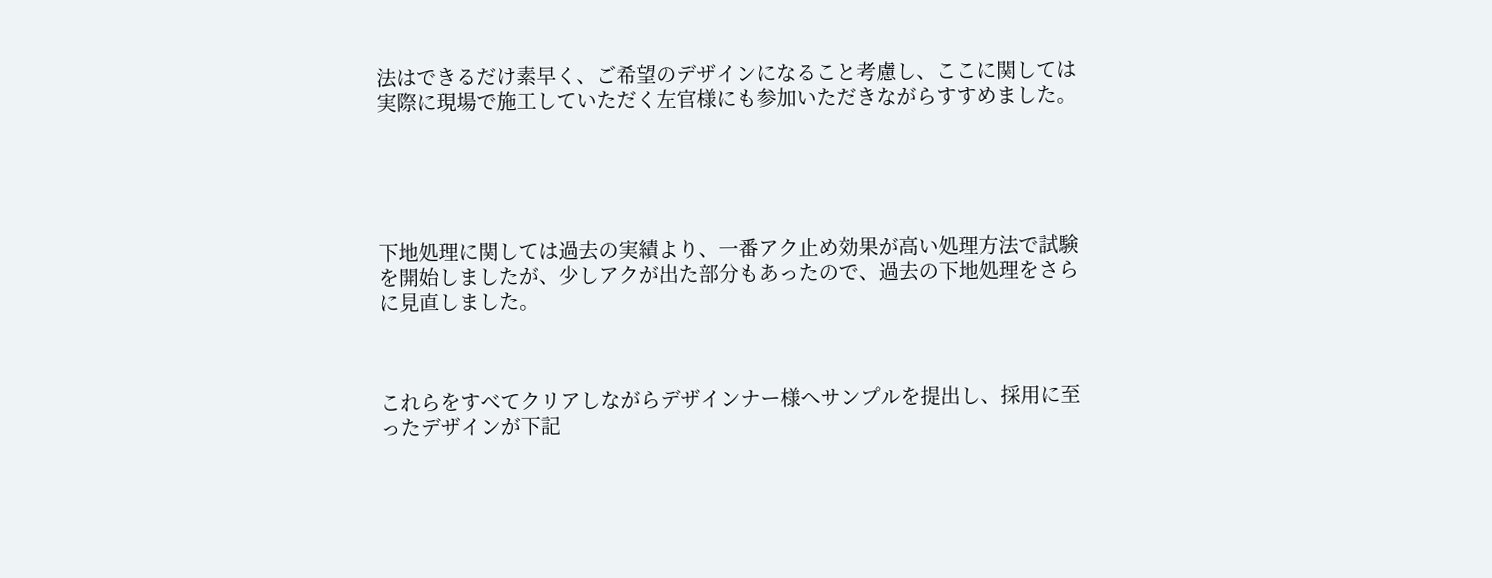法はできるだけ素早く、ご希望のデザインになること考慮し、ここに関しては実際に現場で施工していただく左官様にも参加いただきながらすすめました。





下地処理に関しては過去の実績より、一番アク止め効果が高い処理方法で試験を開始しましたが、少しアクが出た部分もあったので、過去の下地処理をさらに見直しました。



これらをすべてクリアしながらデザインナー様へサンプルを提出し、採用に至ったデザインが下記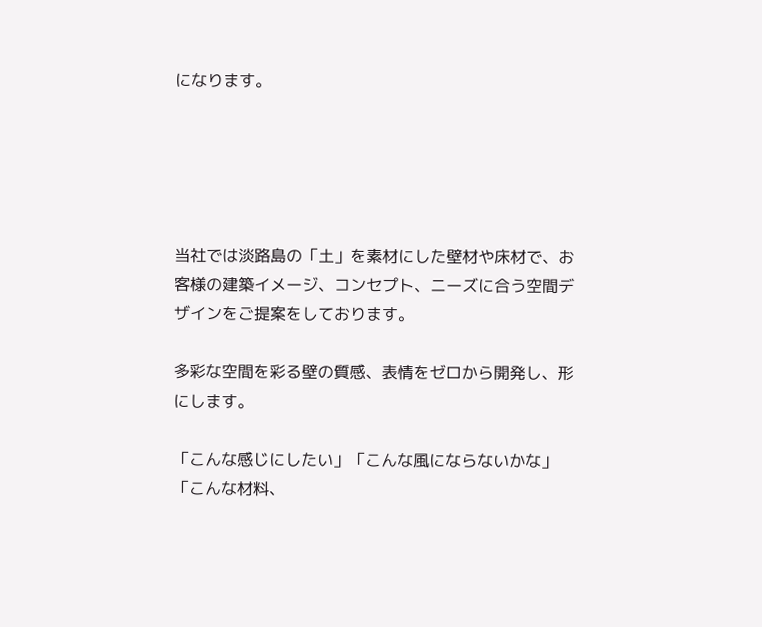になります。





当社では淡路島の「土」を素材にした壁材や床材で、お客様の建築イメージ、コンセプト、ニーズに合う空間デザインをご提案をしております。

多彩な空間を彩る壁の質感、表情をゼロから開発し、形にします。

「こんな感じにしたい」「こんな風にならないかな」「こんな材料、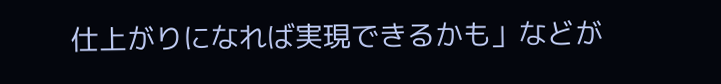仕上がりになれば実現できるかも」などが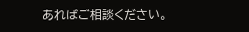あればご相談ください。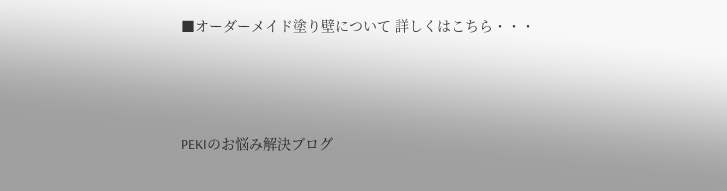■オーダーメイド塗り壁について 詳しくはこちら・・・



PEKIのお悩み解決ブログ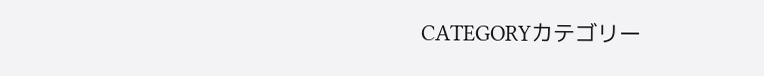CATEGORYカテゴリー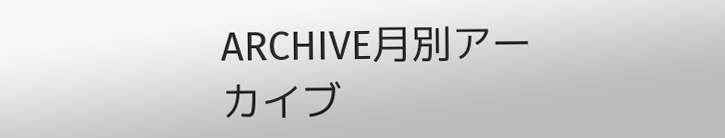ARCHIVE月別アーカイブ